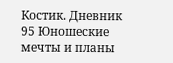Костик. Дневник 95 Юношеские мечты и планы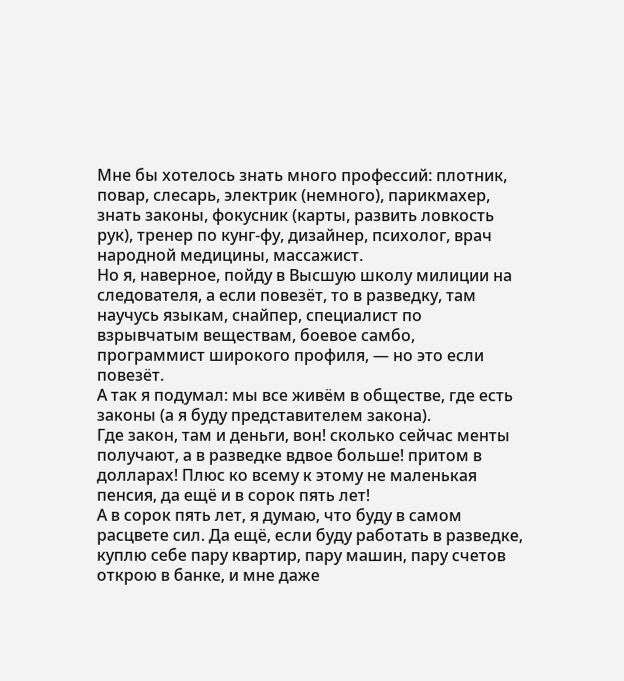Мне бы хотелось знать много профессий: плотник, повар, слесарь, электрик (немного), парикмахер, знать законы, фокусник (карты, развить ловкость рук), тренер по кунг-фу, дизайнер, психолог, врач народной медицины, массажист.
Но я, наверное, пойду в Высшую школу милиции на следователя, а если повезёт, то в разведку, там научусь языкам, снайпер, специалист по взрывчатым веществам, боевое самбо, программист широкого профиля, — но это если повезёт.
А так я подумал: мы все живём в обществе, где есть законы (а я буду представителем закона).
Где закон, там и деньги, вон! сколько сейчас менты получают, а в разведке вдвое больше! притом в долларах! Плюс ко всему к этому не маленькая пенсия, да ещё и в сорок пять лет!
А в сорок пять лет, я думаю, что буду в самом расцвете сил. Да ещё, если буду работать в разведке, куплю себе пару квартир, пару машин, пару счетов открою в банке, и мне даже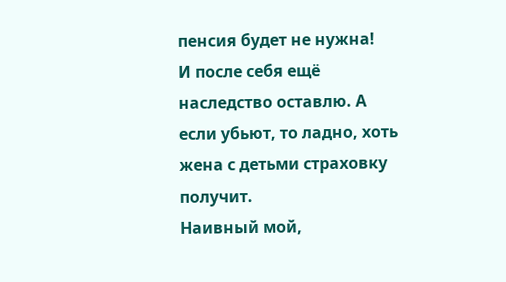пенсия будет не нужна!
И после себя ещё наследство оставлю. А если убьют, то ладно, хоть жена с детьми страховку получит.
Наивный мой,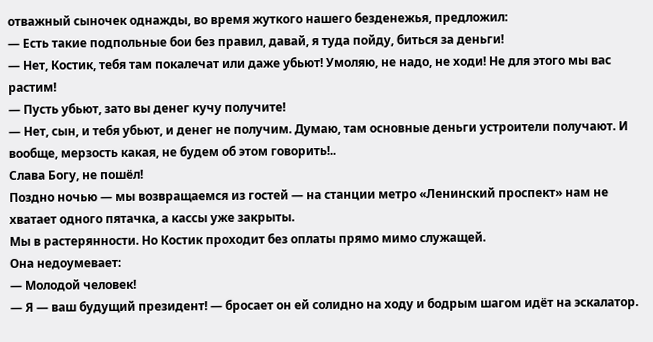отважный сыночек однажды, во время жуткого нашего безденежья, предложил:
— Есть такие подпольные бои без правил, давай, я туда пойду, биться за деньги!
— Нет, Костик, тебя там покалечат или даже убьют! Умоляю, не надо, не ходи! Не для этого мы вас растим!
— Пусть убьют, зато вы денег кучу получите!
— Нет, сын, и тебя убьют, и денег не получим. Думаю, там основные деньги устроители получают. И вообще, мерзость какая, не будем об этом говорить!..
Слава Богу, не пошёл!
Поздно ночью — мы возвращаемся из гостей — на станции метро «Ленинский проспект» нам не хватает одного пятачка, а кассы уже закрыты.
Мы в растерянности. Но Костик проходит без оплаты прямо мимо служащей.
Она недоумевает:
— Молодой человек!
— Я — ваш будущий президент! — бросает он ей солидно на ходу и бодрым шагом идёт на эскалатор.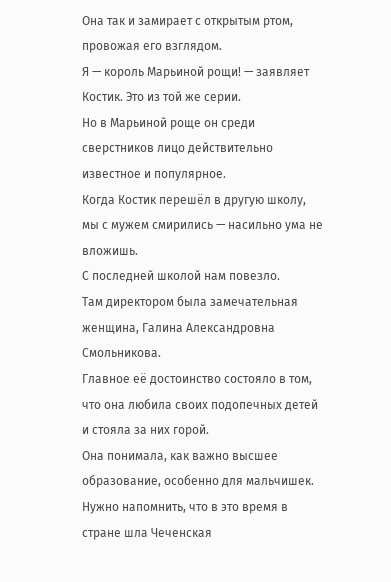Она так и замирает с открытым ртом, провожая его взглядом.
Я — король Марьиной рощи! — заявляет Костик. Это из той же серии.
Но в Марьиной роще он среди сверстников лицо действительно известное и популярное.
Когда Костик перешёл в другую школу, мы с мужем смирились — насильно ума не вложишь.
С последней школой нам повезло.
Там директором была замечательная женщина, Галина Александровна Смольникова.
Главное её достоинство состояло в том, что она любила своих подопечных детей и стояла за них горой.
Она понимала, как важно высшее образование, особенно для мальчишек.
Нужно напомнить, что в это время в стране шла Чеченская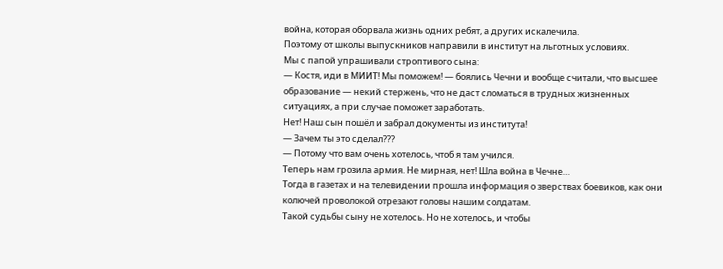война, которая оборвала жизнь одних ребят, а других искалечила.
Поэтому от школы выпускников направили в институт на льготных условиях.
Мы с папой упрашивали строптивого сына:
— Костя, иди в МИИТ! Мы поможем! — боялись Чечни и вообще считали, что высшее образование — некий стержень, что не даст сломаться в трудных жизненных ситуациях, а при случае поможет заработать.
Нет! Наш сын пошёл и забрал документы из института!
— Зачем ты это сделал???
— Потому что вам очень хотелось, чтоб я там учился.
Теперь нам грозила армия. Не мирная, нет! Шла война в Чечне…
Тогда в газетах и на телевидении прошла информация о зверствах боевиков, как они колючей проволокой отрезают головы нашим солдатам.
Такой судьбы сыну не хотелось. Но не хотелось, и чтобы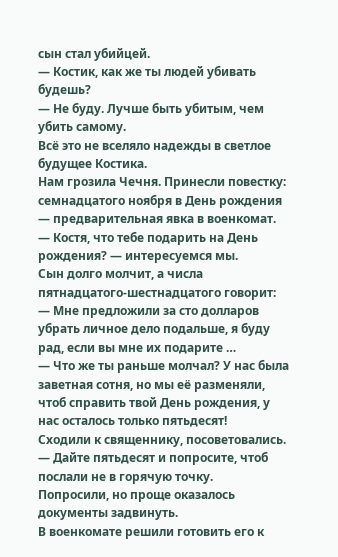сын стал убийцей.
— Костик, как же ты людей убивать будешь?
— Не буду. Лучше быть убитым, чем убить самому.
Всё это не вселяло надежды в светлое будущее Костика.
Нам грозила Чечня. Принесли повестку: семнадцатого ноября в День рождения — предварительная явка в военкомат.
— Костя, что тебе подарить на День рождения? — интересуемся мы.
Сын долго молчит, а числа пятнадцатого-шестнадцатого говорит:
— Мне предложили за сто долларов убрать личное дело подальше, я буду рад, если вы мне их подарите …
— Что же ты раньше молчал? У нас была заветная сотня, но мы её разменяли, чтоб справить твой День рождения, у нас осталось только пятьдесят!
Сходили к священнику, посоветовались.
— Дайте пятьдесят и попросите, чтоб послали не в горячую точку.
Попросили, но проще оказалось документы задвинуть.
В военкомате решили готовить его к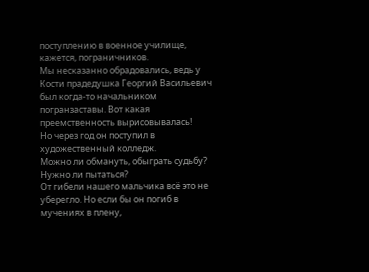поступлению в военное училище, кажется, пограничников.
Мы несказанно обрадовались, ведь у Кости прадедушка Георгий Васильевич был когда-то начальником погранзаставы. Вот какая преемственность вырисовывалась!
Но через год он поступил в художественный колледж.
Можно ли обмануть, обыграть судьбу? Нужно ли пытаться?
От гибели нашего мальчика всё это не уберегло. Но если бы он погиб в мучениях в плену,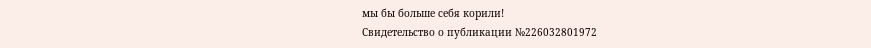мы бы больше себя корили!
Свидетельство о публикации №226032801972